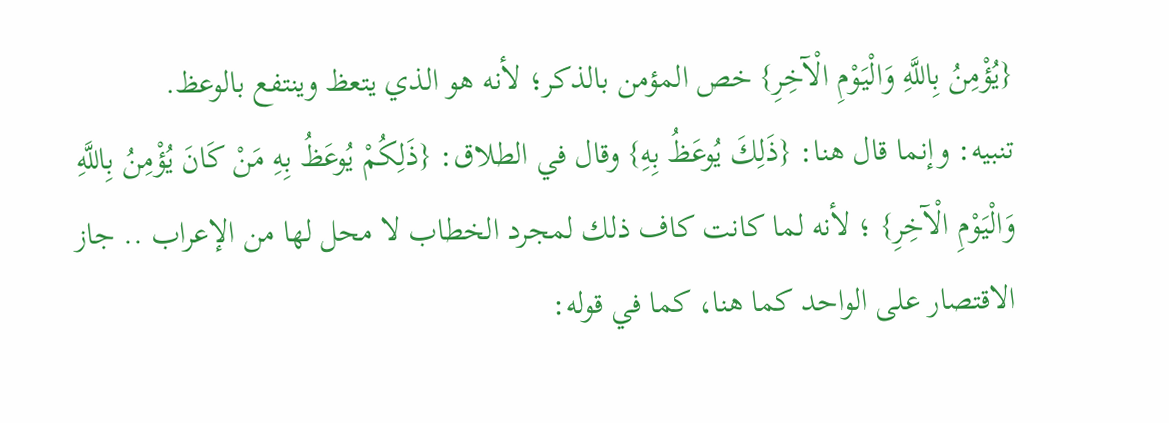{يُؤْمِنُ بِاللَّهِ وَالْيَوْمِ الْآخِرِ} خص المؤمن بالذكر؛ لأنه هو الذي يتعظ وينتفع بالوعظ.
تنبيه: وإنما قال هنا: {ذَلِكَ يُوعَظُ بِهِ} وقال في الطلاق: {ذَلِكُمْ يُوعَظُ بِهِ مَنْ كَانَ يُؤْمِنُ بِاللَّهِ وَالْيَوْمِ الْآخِرِ} ؛ لأنه لما كانت كاف ذلك لمجرد الخطاب لا محل لها من الإعراب .. جاز الاقتصار على الواحد كما هنا، كما في قوله: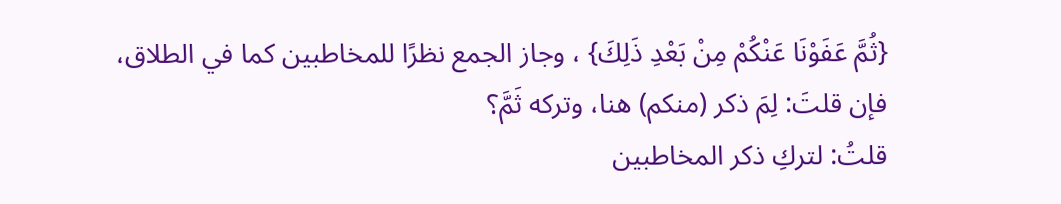{ثُمَّ عَفَوْنَا عَنْكُمْ مِنْ بَعْدِ ذَلِكَ} ، وجاز الجمع نظرًا للمخاطبين كما في الطلاق،
فإن قلتَ: لِمَ ذكر (منكم) هنا، وتركه ثَمَّ؟
قلتُ: لتركِ ذكر المخاطبين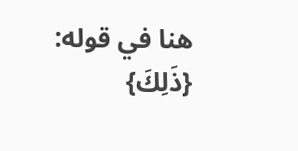هنا في قوله: {ذَلِكَ}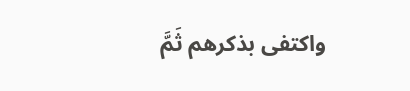واكتفى بذكرهم ثَمَّ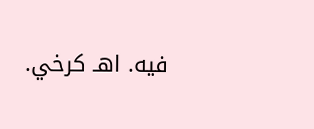فيه. اهـ كرخي.